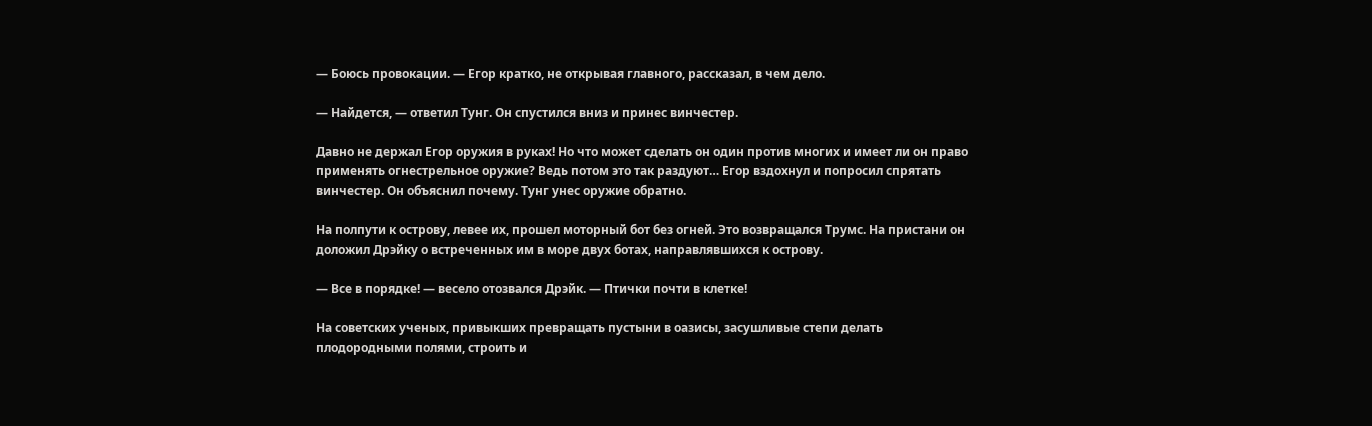— Боюсь провокации. — Егор кратко, не открывая главного, рассказал, в чем дело.

— Найдется, — ответил Тунг. Он спустился вниз и принес винчестер.

Давно не держал Егор оружия в руках! Но что может сделать он один против многих и имеет ли он право применять огнестрельное оружие? Ведь потом это так раздуют… Егор вздохнул и попросил спрятать винчестер. Он объяснил почему. Тунг унес оружие обратно.

На полпути к острову, левее их, прошел моторный бот без огней. Это возвращался Трумс. На пристани он доложил Дрэйку о встреченных им в море двух ботах, направлявшихся к острову.

— Все в порядке! — весело отозвался Дрэйк. — Птички почти в клетке!

На советских ученых, привыкших превращать пустыни в оазисы, засушливые степи делать плодородными полями, строить и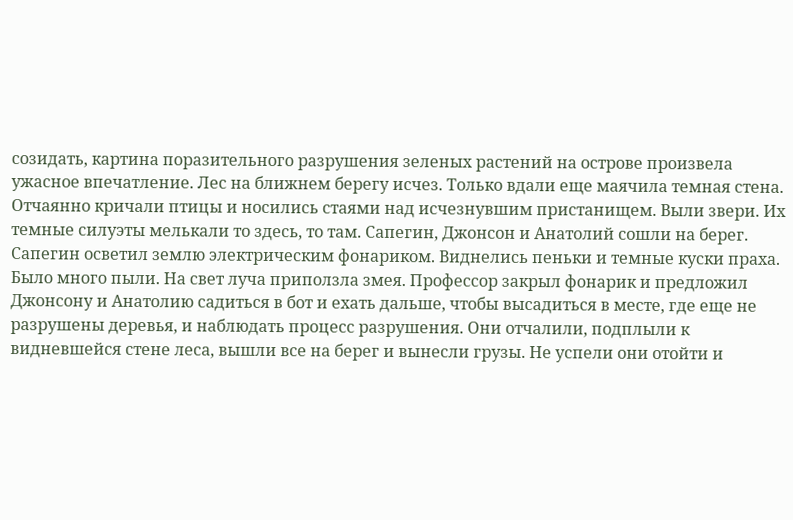созидать, картина поразительного разрушения зеленых растений на острове произвела ужасное впечатление. Лес на ближнем берегу исчез. Только вдали еще маячила темная стена. Отчаянно кричали птицы и носились стаями над исчезнувшим пристанищем. Выли звери. Их темные силуэты мелькали то здесь, то там. Сапегин, Джонсон и Анатолий сошли на берег. Сапегин осветил землю электрическим фонариком. Виднелись пеньки и темные куски праха. Было много пыли. На свет луча приползла змея. Профессор закрыл фонарик и предложил Джонсону и Анатолию садиться в бот и ехать дальше, чтобы высадиться в месте, где еще не разрушены деревья, и наблюдать процесс разрушения. Они отчалили, подплыли к видневшейся стене леса, вышли все на берег и вынесли грузы. Не успели они отойти и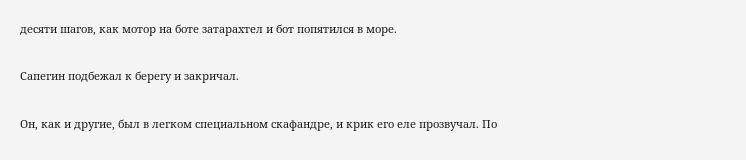десяти шагов, как мотор на боте затарахтел и бот попятился в море.

Сапегин подбежал к берегу и закричал.

Он, как и другие, был в легком специальном скафандре, и крик его еле прозвучал. По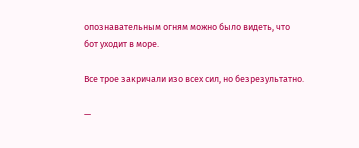опознавательным огням можно было видеть, что бот уходит в море.

Все трое закричали изо всех сил, но безрезультатно.

—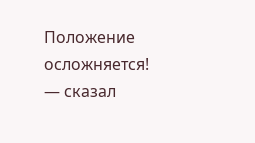Положение осложняется! — сказал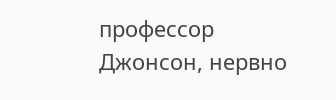профессор Джонсон, нервно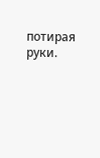потирая руки.